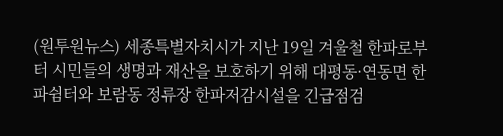(원투원뉴스) 세종특별자치시가 지난 19일 겨울철 한파로부터 시민들의 생명과 재산을 보호하기 위해 대평동·연동면 한파쉼터와 보람동 정류장 한파저감시설을 긴급점검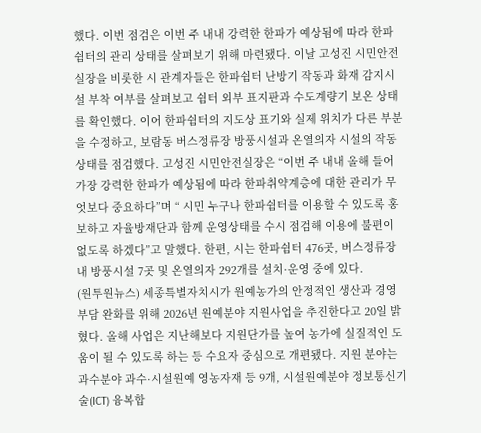했다. 이번 점검은 이번 주 내내 강력한 한파가 예상됨에 따라 한파쉼터의 관리 상태를 살펴보기 위해 마련됐다. 이날 고성진 시민안전실장을 비롯한 시 관계자들은 한파쉼터 난방기 작동과 화재 감지시설 부착 여부를 살펴보고 쉼터 외부 표지판과 수도계량기 보온 상태를 확인했다. 이어 한파쉼터의 지도상 표기와 실제 위치가 다른 부분을 수정하고, 보람동 버스정류장 방풍시설과 온열의자 시설의 작동 상태를 점검했다. 고성진 시민안전실장은 “이번 주 내내 올해 들어 가장 강력한 한파가 예상됨에 따라 한파취약계층에 대한 관리가 무엇보다 중요하다”며 “ 시민 누구나 한파쉼터를 이용할 수 있도록 홍보하고 자율방재단과 함께 운영상태를 수시 점검해 이용에 불편이 없도록 하겠다”고 말했다. 한편, 시는 한파쉼터 476곳, 버스정류장 내 방풍시설 7곳 및 온열의자 292개를 설치·운영 중에 있다.
(원투원뉴스) 세종특별자치시가 원예농가의 안정적인 생산과 경영 부담 완화를 위해 2026년 원예분야 지원사업을 추진한다고 20일 밝혔다. 올해 사업은 지난해보다 지원단가를 높여 농가에 실질적인 도움이 될 수 있도록 하는 등 수요자 중심으로 개편됐다. 지원 분야는 과수분야 과수·시설원예 영농자재 등 9개, 시설원예분야 정보통신기술(ICT) 융복합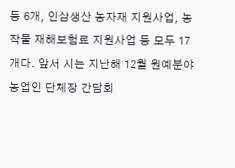등 6개, 인삼생산 농자재 지원사업, 농작물 재해보험료 지원사업 등 모두 17개다. 앞서 시는 지난해 12월 원예분야 농업인 단체장 간담회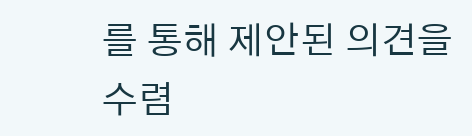를 통해 제안된 의견을 수렴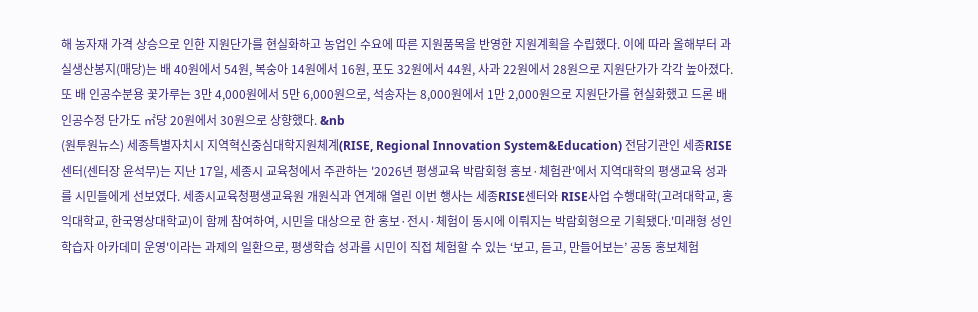해 농자재 가격 상승으로 인한 지원단가를 현실화하고 농업인 수요에 따른 지원품목을 반영한 지원계획을 수립했다. 이에 따라 올해부터 과실생산봉지(매당)는 배 40원에서 54원, 복숭아 14원에서 16원, 포도 32원에서 44원, 사과 22원에서 28원으로 지원단가가 각각 높아졌다. 또 배 인공수분용 꽃가루는 3만 4,000원에서 5만 6,000원으로, 석송자는 8,000원에서 1만 2,000원으로 지원단가를 현실화했고 드론 배 인공수정 단가도 ㎡당 20원에서 30원으로 상향했다. &nb
(원투원뉴스) 세종특별자치시 지역혁신중심대학지원체계(RISE, Regional Innovation System&Education) 전담기관인 세종RISE센터(센터장 윤석무)는 지난 17일, 세종시 교육청에서 주관하는 '2026년 평생교육 박람회형 홍보·체험관'에서 지역대학의 평생교육 성과를 시민들에게 선보였다. 세종시교육청평생교육원 개원식과 연계해 열린 이번 행사는 세종RISE센터와 RISE사업 수행대학(고려대학교, 홍익대학교, 한국영상대학교)이 함께 참여하여, 시민을 대상으로 한 홍보·전시·체험이 동시에 이뤄지는 박람회형으로 기획됐다.'미래형 성인학습자 아카데미 운영'이라는 과제의 일환으로, 평생학습 성과를 시민이 직접 체험할 수 있는 ‘보고, 듣고, 만들어보는’ 공동 홍보체험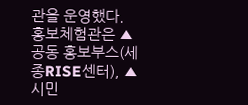관을 운영했다. 홍보체험관은 ▲공동 홍보부스(세종RISE센터), ▲시민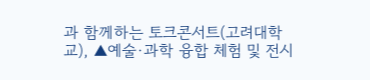과 함께하는 토크콘서트(고려대학교), ▲예술·과학 융합 체험 및 전시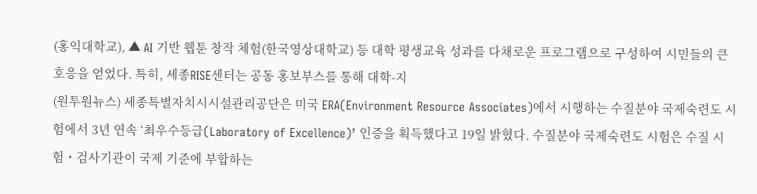(홍익대학교), ▲ AI 기반 웹툰 창작 체험(한국영상대학교) 등 대학 평생교육 성과를 다채로운 프로그램으로 구성하여 시민들의 큰 호응을 얻었다. 특히, 세종RISE센터는 공동 홍보부스를 통해 대학-지
(원투원뉴스) 세종특별자치시시설관리공단은 미국 ERA(Environment Resource Associates)에서 시행하는 수질분야 국제숙련도 시험에서 3년 연속 ‘최우수등급(Laboratory of Excellence)’ 인증을 획득했다고 19일 밝혔다. 수질분야 국제숙련도 시험은 수질 시험・검사기관이 국제 기준에 부합하는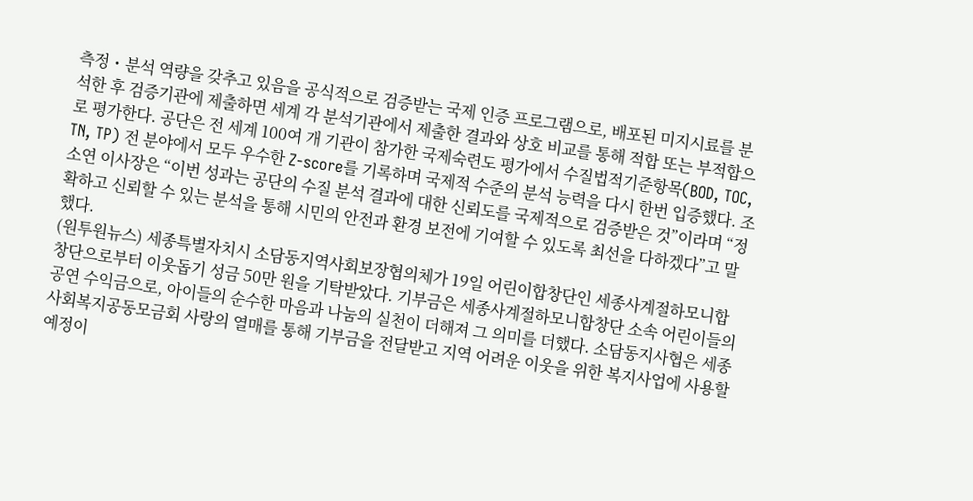측정・분석 역량을 갖추고 있음을 공식적으로 검증받는 국제 인증 프로그램으로, 배포된 미지시료를 분석한 후 검증기관에 제출하면 세계 각 분석기관에서 제출한 결과와 상호 비교를 통해 적합 또는 부적합으로 평가한다. 공단은 전 세계 100여 개 기관이 참가한 국제숙련도 평가에서 수질법적기준항목(BOD, TOC, TN, TP) 전 분야에서 모두 우수한 Z-score를 기록하며 국제적 수준의 분석 능력을 다시 한번 입증했다. 조소연 이사장은 “이번 성과는 공단의 수질 분석 결과에 대한 신뢰도를 국제적으로 검증받은 것”이라며 “정확하고 신뢰할 수 있는 분석을 통해 시민의 안전과 환경 보전에 기여할 수 있도록 최선을 다하겠다”고 말했다.
(원투원뉴스) 세종특별자치시 소담동지역사회보장협의체가 19일 어린이합창단인 세종사계절하모니합창단으로부터 이웃돕기 성금 50만 원을 기탁받았다. 기부금은 세종사계절하모니합창단 소속 어린이들의 공연 수익금으로, 아이들의 순수한 마음과 나눔의 실천이 더해져 그 의미를 더했다. 소담동지사협은 세종사회복지공동모금회 사랑의 열매를 통해 기부금을 전달받고 지역 어려운 이웃을 위한 복지사업에 사용할 예정이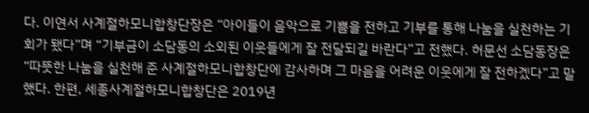다. 이연서 사계절하모니합창단장은 “아이들이 음악으로 기쁨을 전하고 기부를 통해 나눔을 실천하는 기회가 됐다”며 “기부금이 소담동의 소외된 이웃들에게 잘 전달되길 바란다”고 전했다. 허문선 소담동장은 “따뜻한 나눔을 실천해 준 사계절하모니합창단에 감사하며 그 마음을 어려운 이웃에게 잘 전하겠다”고 말했다. 한편, 세종사계절하모니합창단은 2019년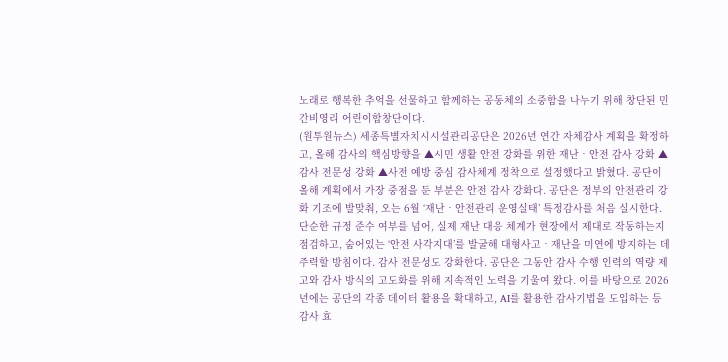노래로 행복한 추억을 선물하고 함께하는 공동체의 소중함을 나누기 위해 창단된 민간비영리 어린이합창단이다.
(원투원뉴스) 세종특별자치시시설관리공단은 2026년 연간 자체감사 계획을 확정하고, 올해 감사의 핵심방향을 ▲시민 생활 안전 강화를 위한 재난‧안전 감사 강화 ▲감사 전문성 강화 ▲사전 예방 중심 감사체계 정착으로 설정했다고 밝혔다. 공단이 올해 계획에서 가장 중점을 둔 부분은 안전 감사 강화다. 공단은 정부의 안전관리 강화 기조에 발맞춰, 오는 6월 ‘재난‧안전관리 운영실태’ 특정감사를 처음 실시한다. 단순한 규정 준수 여부를 넘어, 실제 재난 대응 체계가 현장에서 제대로 작동하는지 점검하고, 숨어있는 ‘안전 사각지대’를 발굴해 대형사고‧재난을 미연에 방지하는 데 주력할 방침이다. 감사 전문성도 강화한다. 공단은 그동안 감사 수행 인력의 역량 제고와 감사 방식의 고도화를 위해 지속적인 노력을 기울여 왔다. 이를 바탕으로 2026년에는 공단의 각종 데이터 활용을 확대하고, AI를 활용한 감사기법을 도입하는 등 감사 효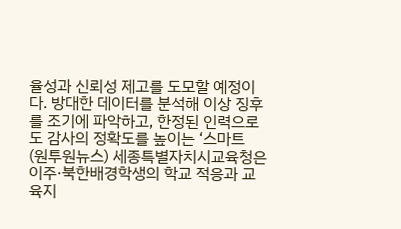율성과 신뢰성 제고를 도모할 예정이다. 방대한 데이터를 분석해 이상 징후를 조기에 파악하고, 한정된 인력으로도 감사의 정확도를 높이는 ‘스마트
(원투원뉴스) 세종특별자치시교육청은 이주·북한배경학생의 학교 적응과 교육지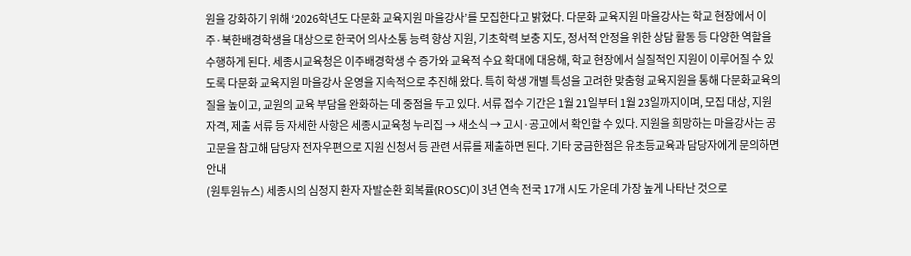원을 강화하기 위해 ‘2026학년도 다문화 교육지원 마을강사’를 모집한다고 밝혔다. 다문화 교육지원 마을강사는 학교 현장에서 이주·북한배경학생을 대상으로 한국어 의사소통 능력 향상 지원, 기초학력 보충 지도, 정서적 안정을 위한 상담 활동 등 다양한 역할을 수행하게 된다. 세종시교육청은 이주배경학생 수 증가와 교육적 수요 확대에 대응해, 학교 현장에서 실질적인 지원이 이루어질 수 있도록 다문화 교육지원 마을강사 운영을 지속적으로 추진해 왔다. 특히 학생 개별 특성을 고려한 맞춤형 교육지원을 통해 다문화교육의 질을 높이고, 교원의 교육 부담을 완화하는 데 중점을 두고 있다. 서류 접수 기간은 1월 21일부터 1월 23일까지이며, 모집 대상, 지원 자격, 제출 서류 등 자세한 사항은 세종시교육청 누리집 → 새소식 → 고시·공고에서 확인할 수 있다. 지원을 희망하는 마을강사는 공고문을 참고해 담당자 전자우편으로 지원 신청서 등 관련 서류를 제출하면 된다. 기타 궁금한점은 유초등교육과 담당자에게 문의하면 안내
(원투원뉴스) 세종시의 심정지 환자 자발순환 회복률(ROSC)이 3년 연속 전국 17개 시도 가운데 가장 높게 나타난 것으로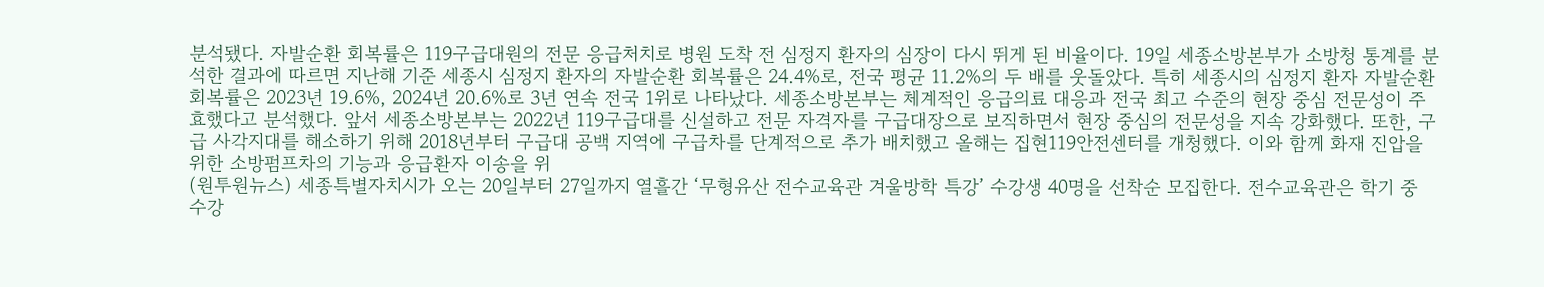분석됐다. 자발순환 회복률은 119구급대원의 전문 응급처치로 병원 도착 전 심정지 환자의 심장이 다시 뛰게 된 비율이다. 19일 세종소방본부가 소방청 통계를 분석한 결과에 따르면 지난해 기준 세종시 심정지 환자의 자발순환 회복률은 24.4%로, 전국 평균 11.2%의 두 배를 웃돌았다. 특히 세종시의 심정지 환자 자발순환 회복률은 2023년 19.6%, 2024년 20.6%로 3년 연속 전국 1위로 나타났다. 세종소방본부는 체계적인 응급의료 대응과 전국 최고 수준의 현장 중심 전문성이 주효했다고 분석했다. 앞서 세종소방본부는 2022년 119구급대를 신설하고 전문 자격자를 구급대장으로 보직하면서 현장 중심의 전문성을 지속 강화했다. 또한, 구급 사각지대를 해소하기 위해 2018년부터 구급대 공백 지역에 구급차를 단계적으로 추가 배치했고 올해는 집현119안전센터를 개청했다. 이와 함께 화재 진압을 위한 소방펌프차의 기능과 응급환자 이송을 위
(원투원뉴스) 세종특별자치시가 오는 20일부터 27일까지 열흘간 ‘무형유산 전수교육관 겨울방학 특강’ 수강생 40명을 선착순 모집한다. 전수교육관은 학기 중 수강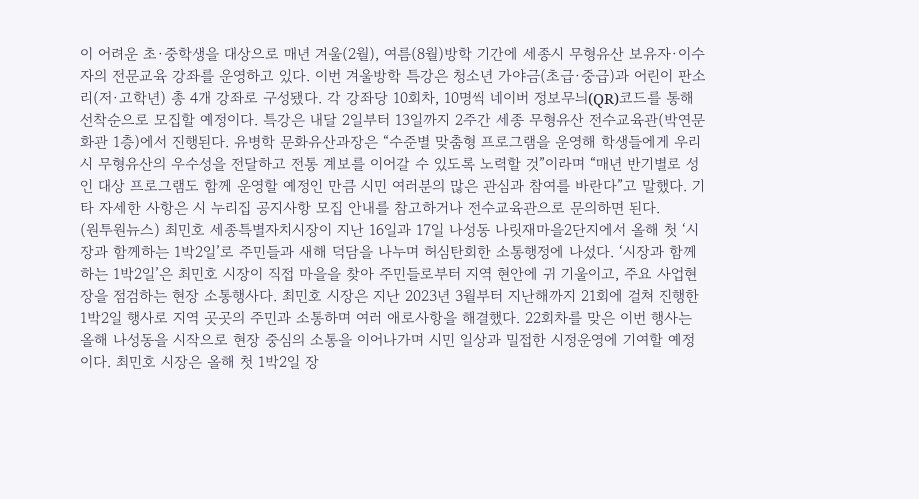이 어려운 초·중학생을 대상으로 매년 겨울(2월), 여름(8월)방학 기간에 세종시 무형유산 보유자·이수자의 전문교육 강좌를 운영하고 있다. 이번 겨울방학 특강은 청소년 가야금(초급·중급)과 어린이 판소리(저·고학년) 총 4개 강좌로 구성됐다. 각 강좌당 10회차, 10명씩 네이버 정보무늬(QR)코드를 통해 선착순으로 모집할 예정이다. 특강은 내달 2일부터 13일까지 2주간 세종 무형유산 전수교육관(박연문화관 1층)에서 진행된다. 유병학 문화유산과장은 “수준별 맞춤형 프로그램을 운영해 학생들에게 우리 시 무형유산의 우수성을 전달하고 전통 계보를 이어갈 수 있도록 노력할 것”이라며 “매년 반기별로 성인 대상 프로그램도 함께 운영할 예정인 만큼 시민 여러분의 많은 관심과 참여를 바란다”고 말했다. 기타 자세한 사항은 시 누리집 공지사항 모집 안내를 참고하거나 전수교육관으로 문의하면 된다.
(원투원뉴스) 최민호 세종특별자치시장이 지난 16일과 17일 나성동 나릿재마을2단지에서 올해 첫 ‘시장과 함께하는 1박2일’로 주민들과 새해 덕담을 나누며 허심탄회한 소통행정에 나섰다. ‘시장과 함께하는 1박2일’은 최민호 시장이 직접 마을을 찾아 주민들로부터 지역 현안에 귀 기울이고, 주요 사업현장을 점검하는 현장 소통행사다. 최민호 시장은 지난 2023년 3월부터 지난해까지 21회에 걸쳐 진행한 1박2일 행사로 지역 곳곳의 주민과 소통하며 여러 애로사항을 해결했다. 22회차를 맞은 이번 행사는 올해 나성동을 시작으로 현장 중심의 소통을 이어나가며 시민 일상과 밀접한 시정운영에 기여할 예정이다. 최민호 시장은 올해 첫 1박2일 장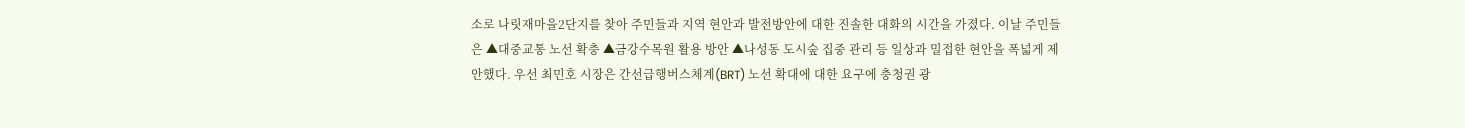소로 나릿재마을2단지를 찾아 주민들과 지역 현안과 발전방안에 대한 진솔한 대화의 시간을 가졌다. 이날 주민들은 ▲대중교통 노선 확충 ▲금강수목원 활용 방안 ▲나성동 도시숲 집중 관리 등 일상과 밀접한 현안을 폭넓게 제안했다. 우선 최민호 시장은 간선급행버스체계(BRT) 노선 확대에 대한 요구에 충청권 광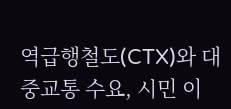역급행철도(CTX)와 대중교통 수요, 시민 이